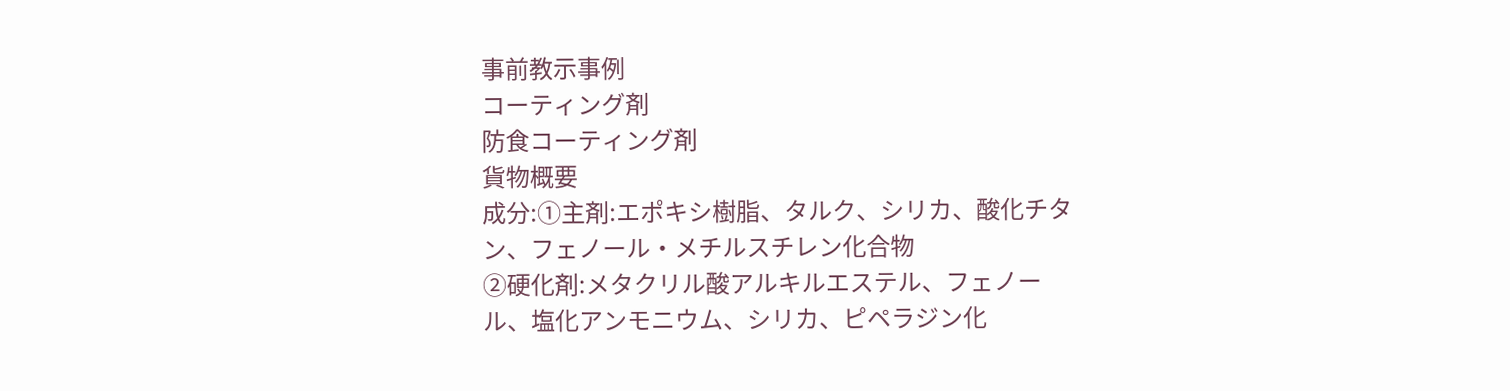事前教示事例
コーティング剤
防食コーティング剤
貨物概要
成分:①主剤:エポキシ樹脂、タルク、シリカ、酸化チタン、フェノール・メチルスチレン化合物
②硬化剤:メタクリル酸アルキルエステル、フェノール、塩化アンモニウム、シリカ、ピペラジン化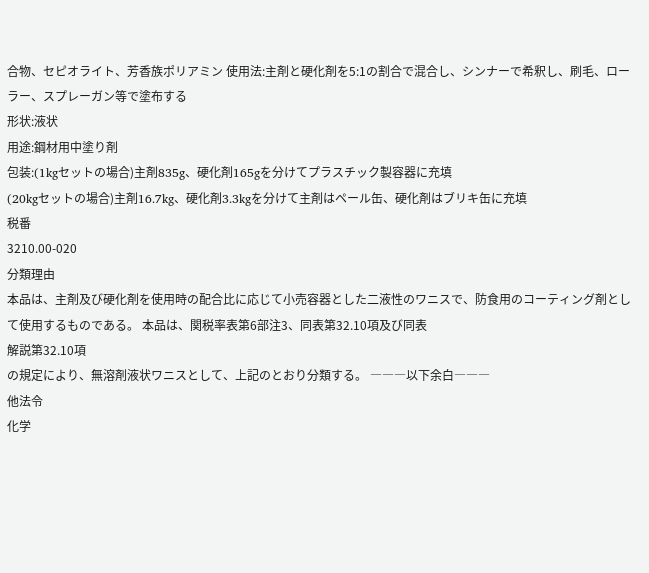合物、セピオライト、芳香族ポリアミン 使用法:主剤と硬化剤を5:1の割合で混合し、シンナーで希釈し、刷毛、ローラー、スプレーガン等で塗布する
形状:液状
用途:鋼材用中塗り剤
包装:(1kgセットの場合)主剤835g、硬化剤165gを分けてプラスチック製容器に充填
(20kgセットの場合)主剤16.7kg、硬化剤3.3kgを分けて主剤はペール缶、硬化剤はブリキ缶に充填
税番
3210.00-020
分類理由
本品は、主剤及び硬化剤を使用時の配合比に応じて小売容器とした二液性のワニスで、防食用のコーティング剤として使用するものである。 本品は、関税率表第6部注3、同表第32.10項及び同表
解説第32.10項
の規定により、無溶剤液状ワニスとして、上記のとおり分類する。 ―――以下余白―――
他法令
化学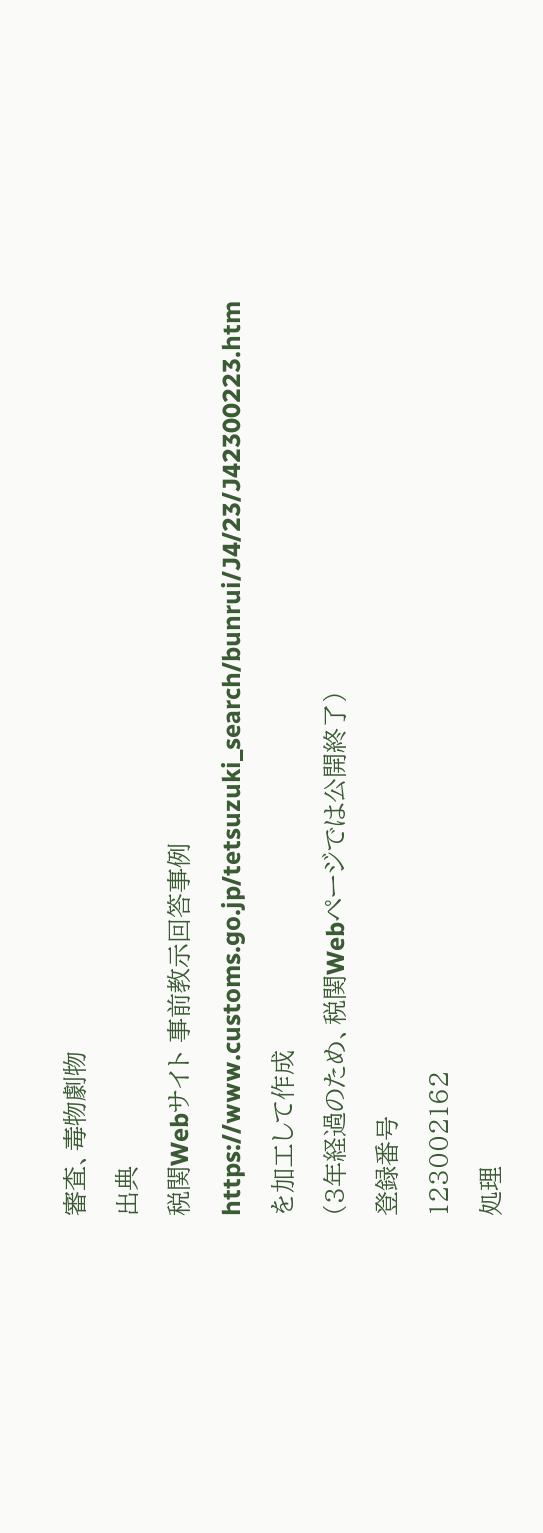審査、毒物劇物
出典
税関Webサイト 事前教示回答事例
https://www.customs.go.jp/tetsuzuki_search/bunrui/J4/23/J42300223.htm
を加工して作成
(3年経過のため、税関Webページでは公開終了)
登録番号
123002162
処理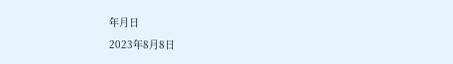年月日
2023年8月8日